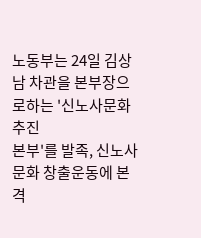노동부는 24일 김상남 차관을 본부장으로하는 '신노사문화 추진
본부'를 발족, 신노사문화 창출운동에 본격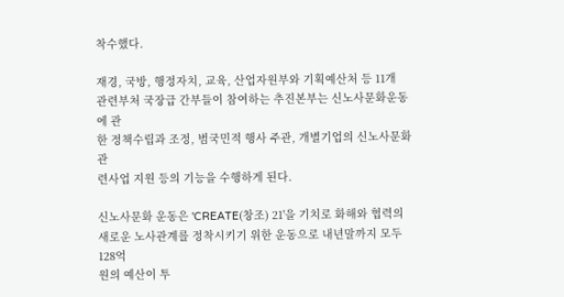착수했다.

재경, 국방, 행정자치, 교육, 산업자원부와 기획예산처 등 11개
관련부처 국장급 간부들이 참여하는 추진본부는 신노사문화운동에 관
한 정책수립과 조정, 범국민적 행사 주관, 개별기업의 신노사문화 관
련사업 지원 등의 기능을 수행하게 된다.

신노사문화 운동은 'CREATE(창조) 21'을 기치로 화해와 협력의
새로운 노사관계를 정착시키기 위한 운동으로 내년말까지 모두 128억
원의 예산이 투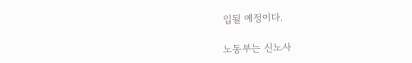입될 예정이다.

노동부는 신노사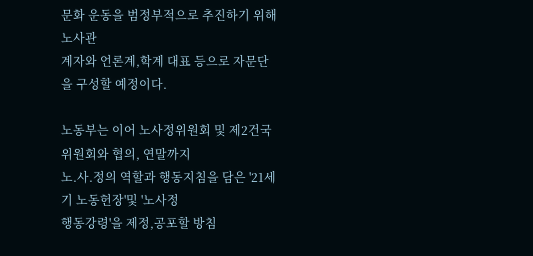문화 운동을 범정부적으로 추진하기 위해 노사관
계자와 언론계,학계 대표 등으로 자문단을 구성할 예정이다.

노동부는 이어 노사정위원회 및 제2건국위원회와 협의, 연말까지
노.사.정의 역할과 행동지침을 담은 '21세기 노동헌장'및 '노사정
행동강령'을 제정,공포할 방침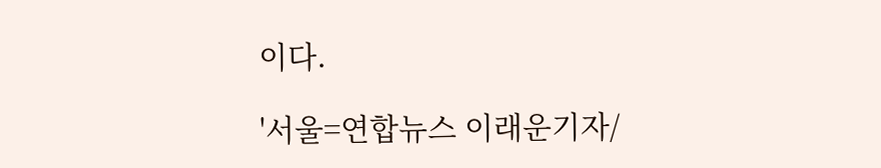이다.

'서울=연합뉴스 이래운기자/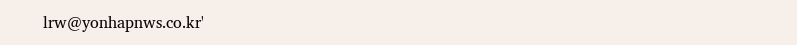lrw@yonhapnws.co.kr'